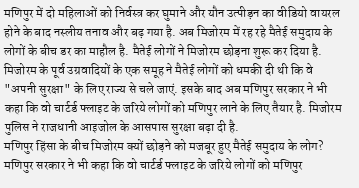मणिपुर में दो महिलाओं को निर्वस्त्र कर घुमाने और यौन उत्पीड़न का वीडियो वायरल होने के बाद नस्लीय तनाव और बढ़ गया है. अब मिजोरम में रह रहे मैतेई समुदाय के लोगों के बीच डर का माहौल है. मैतेई लोगों ने मिजोरम छोड़ना शुरू कर दिया है. मिजोरम के पूर्व उग्रवादियों के एक समूह ने मैतेई लोगों को धमकी दी थी कि वे "अपनी सुरक्षा" के लिए राज्य से चले जाएं. इसके बाद अब मणिपुर सरकार ने भी कहा कि वो चार्टर्ड फ्लाइट के जरिये लोगों को मणिपुर लाने के लिए तैयार है. मिजोरम पुलिस ने राजधानी आइजोल के आसपास सुरक्षा बढ़ा दी है.
मणिपुर हिंसा के बीच मिजोरम क्यों छोड़ने को मजबूर हुए मैतेई समुदाय के लोग?
मणिपुर सरकार ने भी कहा कि वो चार्टर्ड फ्लाइट के जरिये लोगों को मणिपुर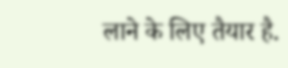लाने के लिए तैयार है.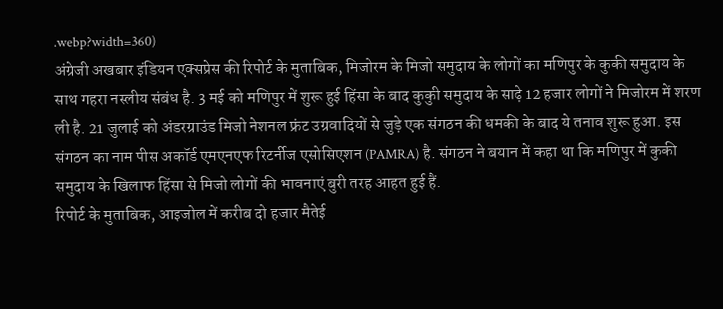.webp?width=360)
अंग्रेजी अखबार इंडियन एक्सप्रेस की रिपोर्ट के मुताबिक, मिजोरम के मिजो समुदाय के लोगों का मणिपुर के कुकी समुदाय के साथ गहरा नस्लीय संबंध है. 3 मई को मणिपुर में शुरू हुई हिंसा के बाद कुकुी समुदाय के साढ़े 12 हजार लोगों ने मिजोरम में शरण ली है. 21 जुलाई को अंडरग्राउंड मिजो नेशनल फ्रंट उग्रवादियों से जुड़े एक संगठन की धमकी के बाद ये तनाव शुरू हुआ. इस संगठन का नाम पीस अकॉर्ड एमएनएफ रिटर्नीज एसोसिएशन (PAMRA) है. संगठन ने बयान में कहा था कि मणिपुर में कुकी समुदाय के खिलाफ हिंसा से मिजो लोगों की भावनाएं बुरी तरह आहत हुई हैं.
रिपोर्ट के मुताबिक, आइजोल में करीब दो हजार मैतेई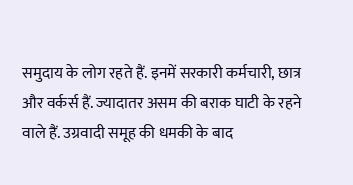समुदाय के लोग रहते हैं. इनमें सरकारी कर्मचारी, छात्र और वर्कर्स हैं. ज्यादातर असम की बराक घाटी के रहने वाले हैं. उग्रवादी समूह की धमकी के बाद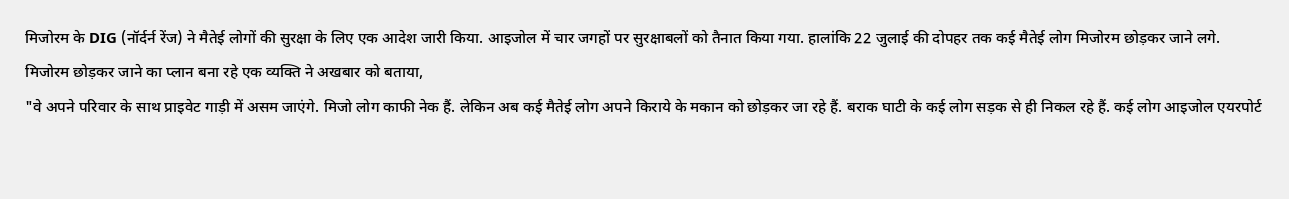मिजोरम के DIG (नॉर्दर्न रेंज) ने मैतेई लोगों की सुरक्षा के लिए एक आदेश जारी किया. आइजोल में चार जगहों पर सुरक्षाबलों को तैनात किया गया. हालांकि 22 जुलाई की दोपहर तक कई मैतेई लोग मिजोरम छोड़कर जाने लगे.
मिजोरम छोड़कर जाने का प्लान बना रहे एक व्यक्ति ने अखबार को बताया,
"वे अपने परिवार के साथ प्राइवेट गाड़ी में असम जाएंगे. मिजो लोग काफी नेक हैं. लेकिन अब कई मैतेई लोग अपने किराये के मकान को छोड़कर जा रहे हैं. बराक घाटी के कई लोग सड़क से ही निकल रहे हैं. कई लोग आइजोल एयरपोर्ट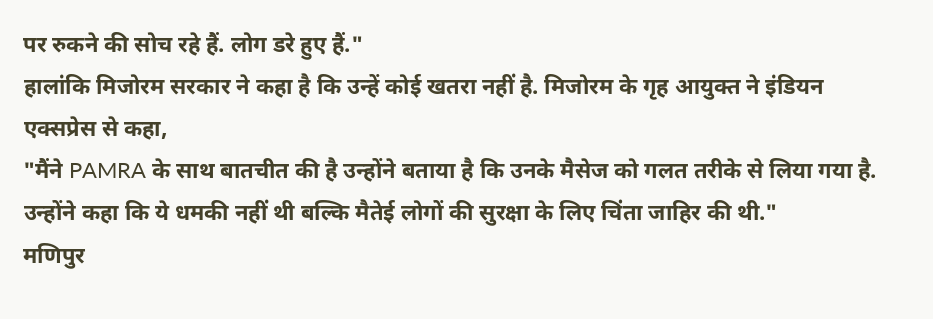पर रुकने की सोच रहे हैं. लोग डरे हुए हैं."
हालांकि मिजोरम सरकार ने कहा है कि उन्हें कोई खतरा नहीं है. मिजोरम के गृह आयुक्त ने इंडियन एक्सप्रेस से कहा,
"मैंने PAMRA के साथ बातचीत की है उन्होंने बताया है कि उनके मैसेज को गलत तरीके से लिया गया है. उन्होंने कहा कि ये धमकी नहीं थी बल्कि मैतेई लोगों की सुरक्षा के लिए चिंता जाहिर की थी."
मणिपुर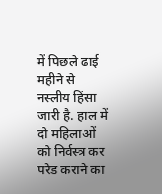में पिछले ढाई महीने से नस्लीय हिंसा जारी है. हाल में दो महिलाओं को निर्वस्त्र कर परेड कराने का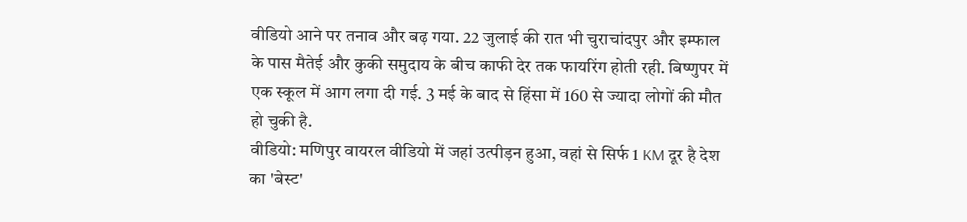वीडियो आने पर तनाव और बढ़ गया. 22 जुलाई की रात भी चुराचांदपुर और इम्फाल के पास मैतेई और कुकी समुदाय के बीच काफी देर तक फायरिंग होती रही. बिष्णुपर में एक स्कूल में आग लगा दी गई. 3 मई के बाद से हिंसा में 160 से ज्यादा लोगों की मौत हो चुकी है.
वीडियो: मणिपुर वायरल वीडियो में जहां उत्पीड़न हुआ, वहां से सिर्फ 1 KM दूर है देश का 'बेस्ट'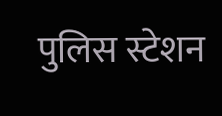पुलिस स्टेशन